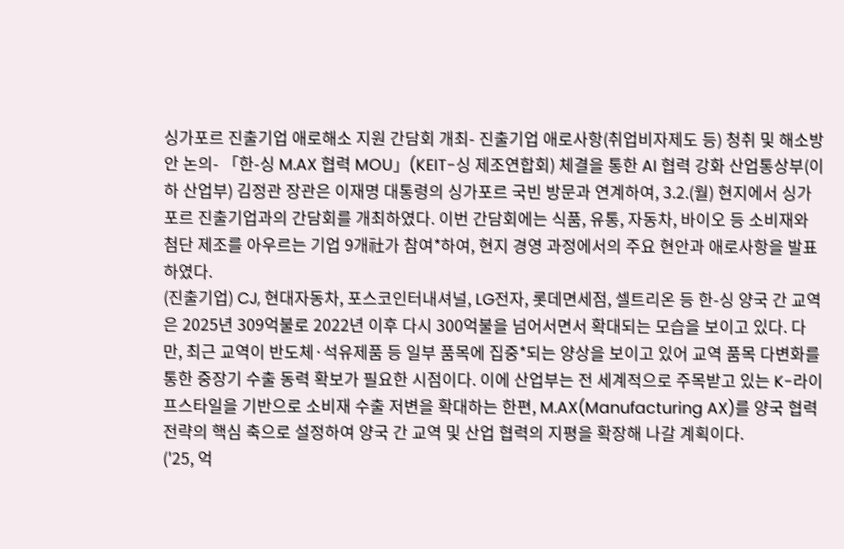싱가포르 진출기업 애로해소 지원 간담회 개최- 진출기업 애로사항(취업비자제도 등) 청취 및 해소방안 논의- 「한-싱 M.AX 협력 MOU」(KEIT-싱 제조연합회) 체결을 통한 AI 협력 강화 산업통상부(이하 산업부) 김정관 장관은 이재명 대통령의 싱가포르 국빈 방문과 연계하여, 3.2.(월) 현지에서 싱가포르 진출기업과의 간담회를 개최하였다. 이번 간담회에는 식품, 유통, 자동차, 바이오 등 소비재와 첨단 제조를 아우르는 기업 9개社가 참여*하여, 현지 경영 과정에서의 주요 현안과 애로사항을 발표하였다.
(진출기업) CJ, 현대자동차, 포스코인터내셔널, LG전자, 롯데면세점, 셀트리온 등 한-싱 양국 간 교역은 2025년 309억불로 2022년 이후 다시 300억불을 넘어서면서 확대되는 모습을 보이고 있다. 다만, 최근 교역이 반도체·석유제품 등 일부 품목에 집중*되는 양상을 보이고 있어 교역 품목 다변화를 통한 중장기 수출 동력 확보가 필요한 시점이다. 이에 산업부는 전 세계적으로 주목받고 있는 K-라이프스타일을 기반으로 소비재 수출 저변을 확대하는 한편, M.AX(Manufacturing AX)를 양국 협력 전략의 핵심 축으로 설정하여 양국 간 교역 및 산업 협력의 지평을 확장해 나갈 계획이다.
('25, 억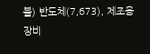불) 반도체(7,673), 제조용 장비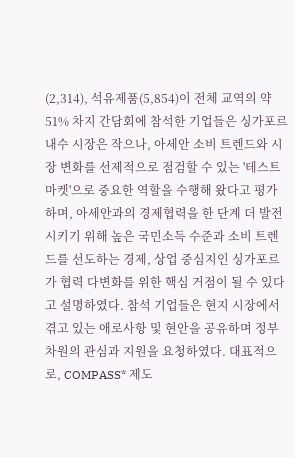(2,314), 석유제품(5,854)이 전체 교역의 약 51% 차지 간담회에 참석한 기업들은 싱가포르 내수 시장은 작으나, 아세안 소비 트렌드와 시장 변화를 선제적으로 점검할 수 있는 '테스트 마켓'으로 중요한 역할을 수행해 왔다고 평가하며, 아세안과의 경제협력을 한 단계 더 발전시키기 위해 높은 국민소득 수준과 소비 트렌드를 선도하는 경제, 상업 중심지인 싱가포르가 협력 다변화를 위한 핵심 거점이 될 수 있다고 설명하였다. 참석 기업들은 현지 시장에서 겪고 있는 애로사항 및 현안을 공유하며 정부 차원의 관심과 지원을 요청하였다. 대표적으로, COMPASS* 제도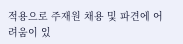적용으로 주재원 채용 및 파견에 어려움이 있